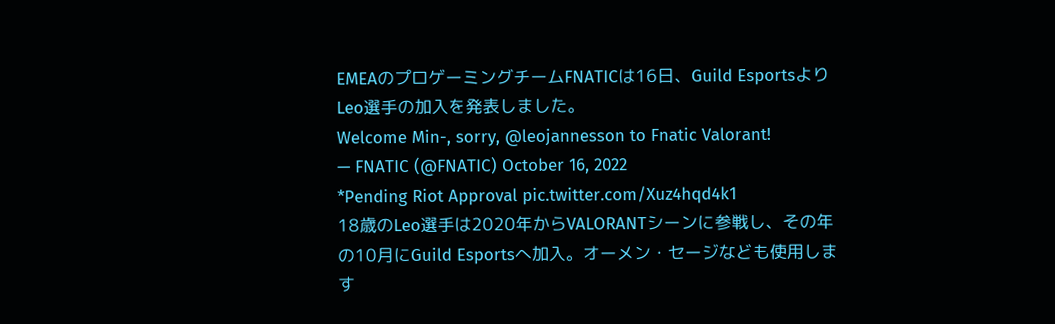EMEAのプロゲーミングチームFNATICは16日、Guild EsportsよりLeo選手の加入を発表しました。
Welcome Min-, sorry, @leojannesson to Fnatic Valorant!
— FNATIC (@FNATIC) October 16, 2022
*Pending Riot Approval pic.twitter.com/Xuz4hqd4k1
18歳のLeo選手は2020年からVALORANTシーンに参戦し、その年の10月にGuild Esportsへ加入。オーメン・セージなども使用します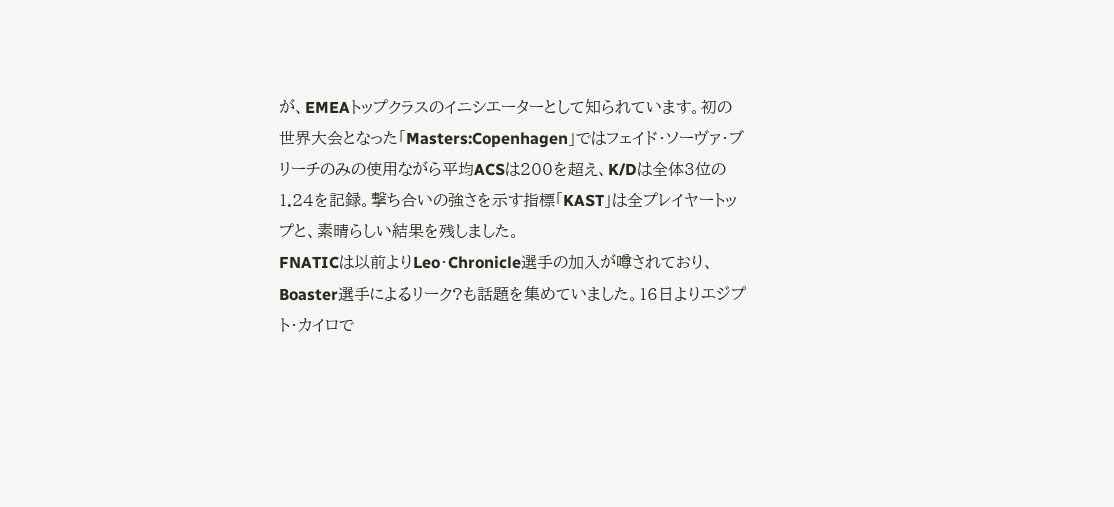が、EMEAトップクラスのイニシエーターとして知られています。初の世界大会となった「Masters:Copenhagen」ではフェイド・ソーヴァ・ブリーチのみの使用ながら平均ACSは200を超え、K/Dは全体3位の1.24を記録。撃ち合いの強さを示す指標「KAST」は全プレイヤートップと、素晴らしい結果を残しました。
FNATICは以前よりLeo・Chronicle選手の加入が噂されており、Boaster選手によるリーク?も話題を集めていました。16日よりエジプト・カイロで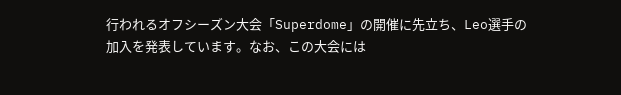行われるオフシーズン大会「Superdome」の開催に先立ち、Leo選手の加入を発表しています。なお、この大会には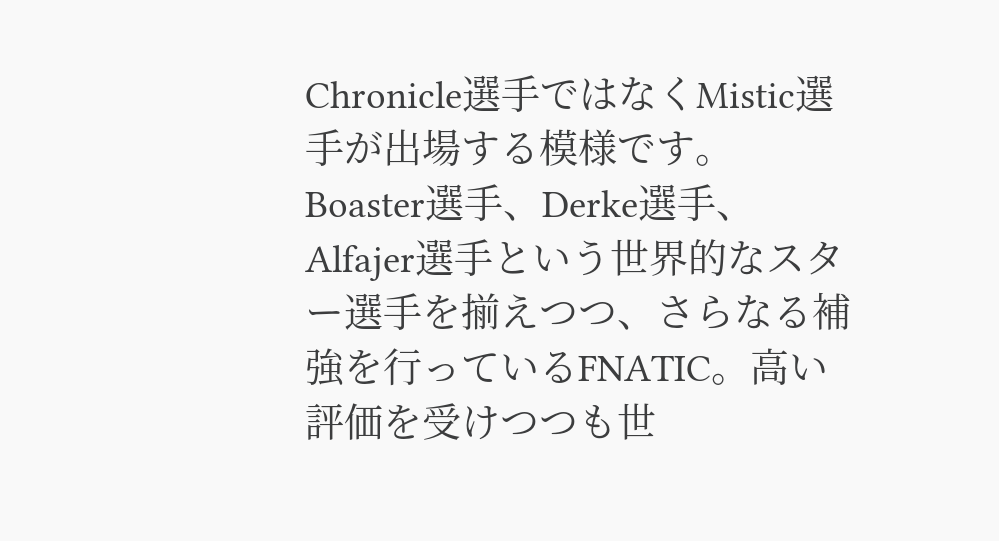Chronicle選手ではなくMistic選手が出場する模様です。
Boaster選手、Derke選手、Alfajer選手という世界的なスター選手を揃えつつ、さらなる補強を行っているFNATIC。高い評価を受けつつも世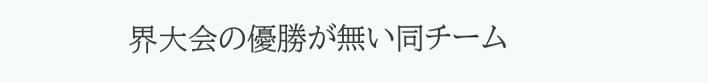界大会の優勝が無い同チーム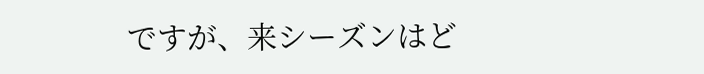ですが、来シーズンはど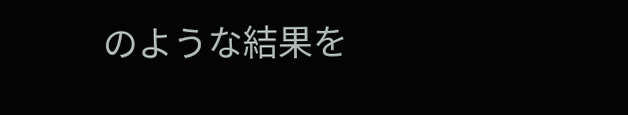のような結果を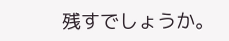残すでしょうか。